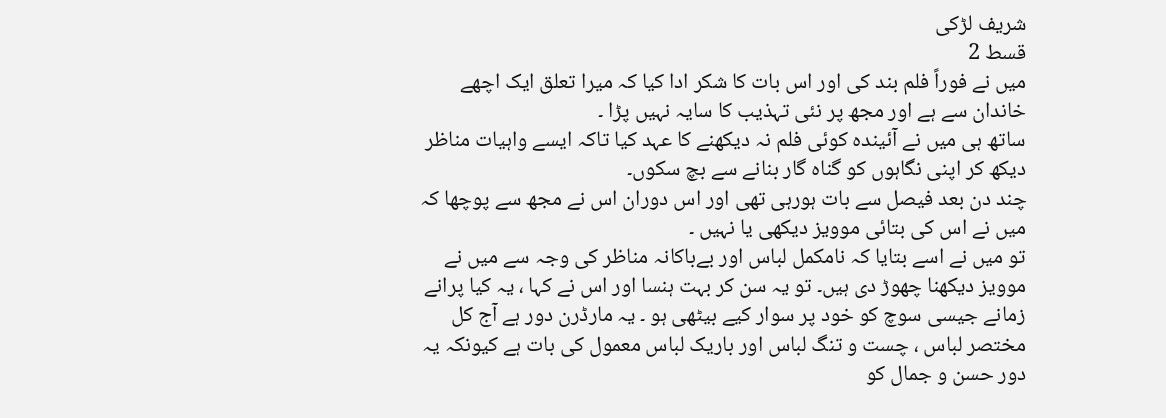شریف لڑکی
قسط 2
میں نے فوراً فلم بند کی اور اس بات کا شکر ادا کیا کہ میرا تعلق ایک اچھے خاندان سے ہے اور مجھ پر نئی تہذیب کا سایہ نہیں پڑا ۔
ساتھ ہی میں نے آئیندہ کوئی فلم نہ دیکھنے کا عہد کیا تاکہ ایسے واہیات مناظر دیکھ کر اپنی نگاہوں کو گناہ گار بنانے سے بچ سکوں۔
چند دن بعد فیصل سے بات ہورہی تھی اور اس دوران اس نے مجھ سے پوچھا کہ میں نے اس کی بتائی موویز دیکھی یا نہیں ۔
تو میں نے اسے بتایا کہ نامکمل لباس اور بےباکانہ مناظر کی وجہ سے میں نے موویز دیکھنا چھوڑ دی ہیں۔ تو یہ سن کر بہت ہنسا اور اس نے کہا ، یہ کیا پرانے زمانے جیسی سوچ کو خود پر سوار کیے بیٹھی ہو ۔ یہ مارڈرن دور ہے آج کل مختصر لباس ، چست و تنگ لباس اور باریک لباس معمول کی بات ہے کیونکہ یہ دور حسن و جمال کو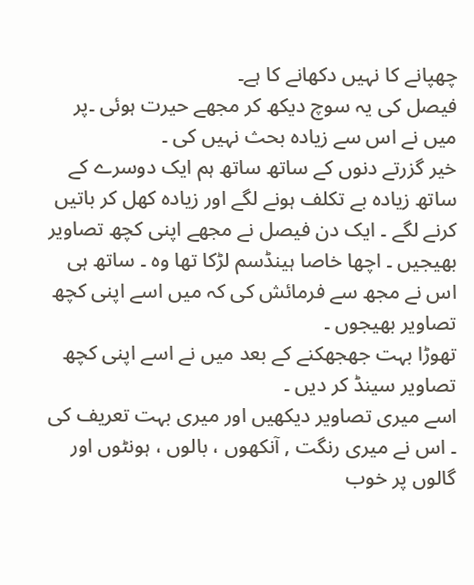چھپانے کا نہیں دکھانے کا ہے۔
فیصل کی یہ سوچ دیکھ کر مجھے حیرت ہوئی ۔پر میں نے اس سے زیادہ بحث نہیں کی ۔
خیر گزرتے دنوں کے ساتھ ساتھ ہم ایک دوسرے کے ساتھ زیادہ بے تکلف ہونے لگے اور زیادہ کھل کر باتیں کرنے لگے ۔ ایک دن فیصل نے مجھے اپنی کچھ تصاویر بھیجیں ۔ اچھا خاصا ہینڈسم لڑکا تھا وہ ۔ ساتھ ہی اس نے مجھ سے فرمائش کی کہ میں اسے اپنی کچھ تصاویر بھیجوں ۔
تھوڑا بہت جھجھکنے کے بعد میں نے اسے اپنی کچھ تصاویر سینڈ کر دیں ۔
اسے میری تصاویر دیکھیں اور میری بہت تعریف کی ۔ اس نے میری رنگت , آنکھوں ، بالوں ، ہونٹوں اور گالوں پر خوب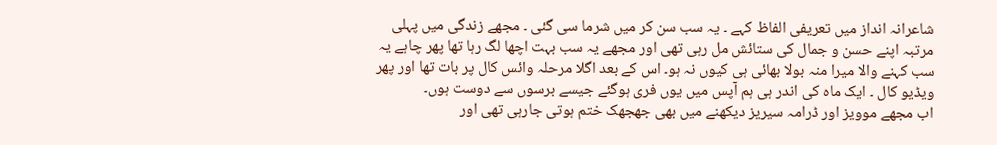شاعرانہ انداز میں تعریفی الفاظ کہے ۔ یہ سب سن کر میں شرما سی گئی ۔ مجھے زندگی میں پہلی مرتبہ اپنے حسن و جمال کی ستائش مل رہی تھی اور مجھے یہ سب بہت اچھا لگ رہا تھا پھر چاہے یہ سب کہنے والا میرا منہ بولا بھائی ہی کیوں نہ ہو۔ اس کے بعد اگلا مرحلہ وائس کال پر بات تھا اور پھر ویڈیو کال ۔ ایک ماہ کی اندر ہی ہم آپس میں یوں فری ہوگئے جیسے برسوں سے دوست ہوں۔
اب مجھے موویز اور ڈرامہ سیریز دیکھنے میں بھی جھجھک ختم ہوتی جارہی تھی اور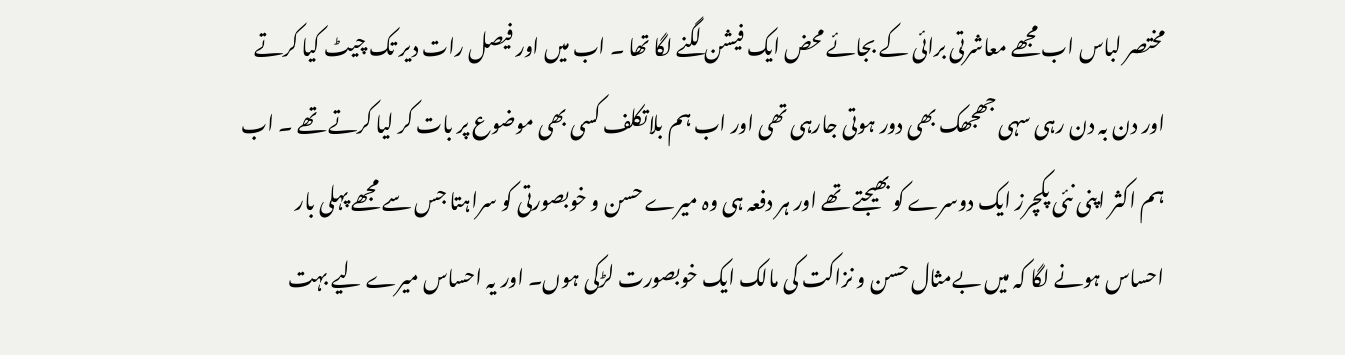مختصر لباس اب مجھے معاشرتی برائی کے بجائے محض ایک فیشن لگنے لگا تھا ۔ اب میں اور فیصل رات دیر تک چیٹ کیا کرتے اور دن بہ دن رہی سہی جھجھک بھی دور ہوتی جارہی تھی اور اب ہم بلاتکلف کسی بھی موضوع پر بات کر لیا کرتے تھے ۔ اب ہم اکثر اپنی نئی پکچرز ایک دوسرے کو بھیجتے تھے اور ہر دفعہ ہی وہ میرے حسن و خوبصورتی کو سراہتا جس سے مجھے پہلی بار احساس ہونے لگا کہ میں بےمثال حسن و نزاکت کی مالک ایک خوبصورت لڑکی ہوں۔ اور یہ احساس میرے لیے بہت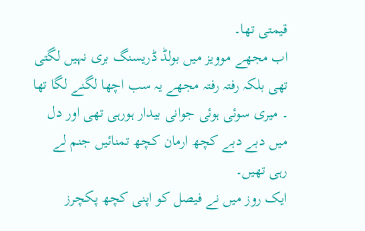قیمتی تھا۔
اب مجھے موویز میں بولڈ ڈریسنگ بری نہیں لگتی تھی بلکہ رفتہ رفتہ مجھے یہ سب اچھا لگنے لگا تھا ۔ میری سوئی ہوئی جوانی بیدار ہورہی تھی اور دل میں دبے دبے کچھ ارمان کچھ تمنائیں جنم لے رہی تھیں۔
ایک روز میں نے فیصل کو اپنی کچھ پکچرز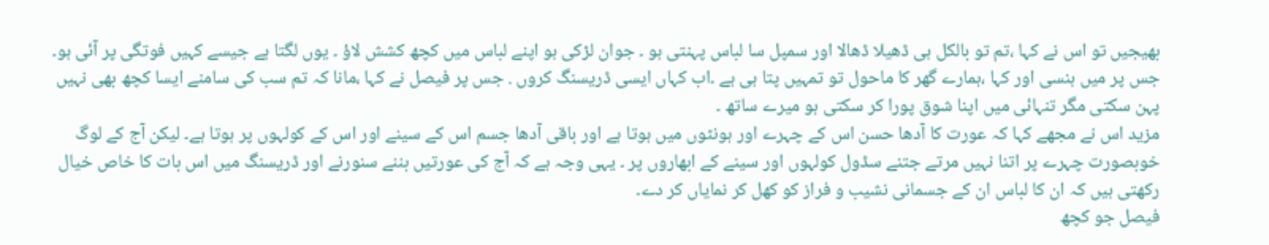بھیجیں تو اس نے کہا ،تم تو بالکل ہی ڈھیلا ڈھالا اور سمپل سا لباس پہنتی ہو ۔ جوان لڑکی ہو اپنے لباس میں کچھ کشش لاؤ ۔ یوں لگتا ہے جیسے کہیں فوتگی پر آئی ہو۔
جس پر میں ہنسی اور کہا ،ہمارے گھر کا ماحول تو تمہیں پتا ہی ہے ۔اب کہاں ایسی ڈریسنگ کروں . جس پر فیصل نے کہا ،مانا کہ تم سب کی سامنے ایسا کچھ بھی نہیں پہن سکتی مگر تنہائی میں اپنا شوق پورا کر سکتی ہو میرے ساتھ ۔
مزید اس نے مجھے کہا کہ عورت کا آدھا حسن اس کے چہرے اور ہونٹوں میں ہوتا ہے اور باقی آدھا جسم اس کے سینے اور اس کے کولہوں پر ہوتا ہے۔ لیکن آج کے لوگ خوبصورت چہرے پر اتنا نہیں مرتے جتنے سڈول کولہوں اور سینے کے ابھاروں پر ۔ یہی وجہ ہے کہ آج کی عورتیں بننے سنورنے اور ڈریسنگ میں اس بات کا خاص خیال رکھتی ہیں کہ ان کا لباس ان کے جسمانی نشیب و فراز کو کھل کر نمایاں کر دے۔
فیصل جو کچھ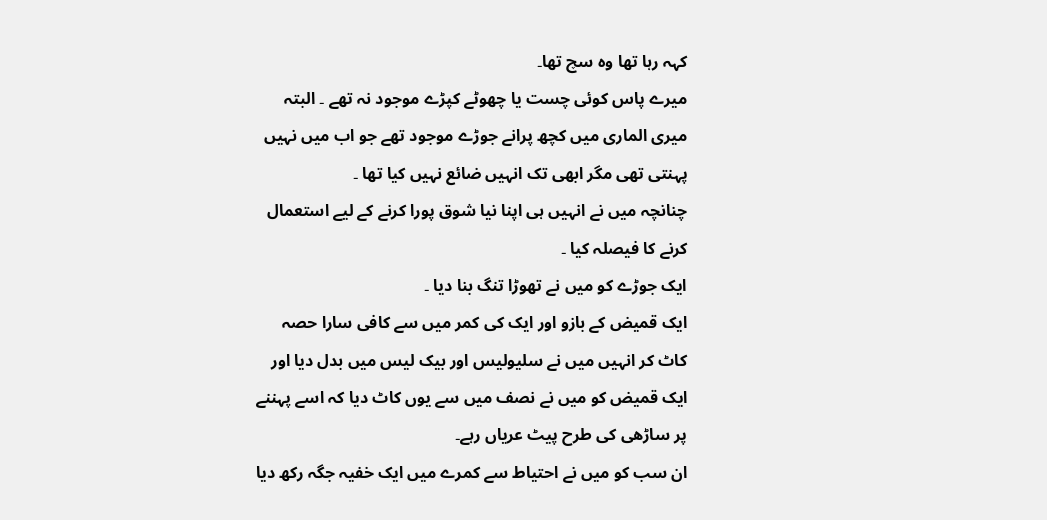کہہ رہا تھا وہ سچ تھا۔
میرے پاس کوئی چست یا چھوٹے کپڑے موجود نہ تھے ۔ البتہ میری الماری میں کچھ پرانے جوڑے موجود تھے جو اب میں نہیں پہنتی تھی مگر ابھی تک انہیں ضائع نہیں کیا تھا ۔
چنانچہ میں نے انہیں ہی اپنا نیا شوق پورا کرنے کے لیے استعمال کرنے کا فیصلہ کیا ۔
ایک جوڑے کو میں نے تھوڑا تنگ بنا دیا ۔
ایک قمیض کے بازو اور ایک کی کمر میں سے کافی سارا حصہ کاٹ کر انہیں میں نے سلیولیس اور بیک لیس میں بدل دیا اور ایک قمیض کو میں نے نصف میں سے یوں کاٹ دیا کہ اسے پہننے پر ساڑھی کی طرح پیٹ عریاں رہے۔
ان سب کو میں نے احتیاط سے کمرے میں ایک خفیہ جگہ رکھ دیا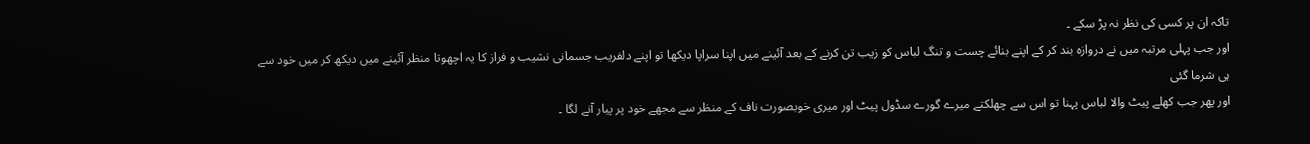تاکہ ان پر کسی کی نظر نہ پڑ سکے ۔
اور جب پہلی مرتبہ میں نے دروازہ بند کر کے اپنے بنائے چست و تنگ لباس کو زیب تن کرنے کے بعد آئینے میں اپنا سراپا دیکھا تو اپنے دلفریب جسمانی نشیب و فراز کا یہ اچھوتا منظر آئینے میں دیکھ کر میں خود سے ہی شرما گئی
اور پھر جب کھلے پیٹ والا لباس پہنا تو اس سے چھلکتے میرے گورے سڈول پیٹ اور میری خوبصورت ناف کے منظر سے مجھے خود پر پیار آنے لگا ۔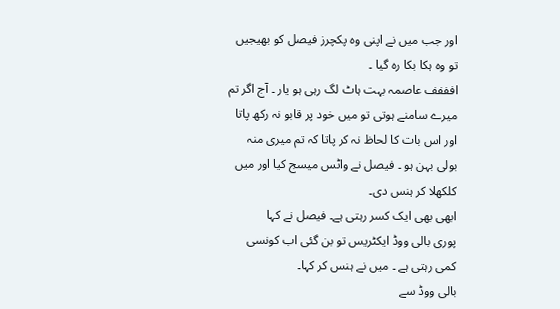اور جب میں نے اپنی وہ پکچرز فیصل کو بھیجیں تو وہ ہکا بکا رہ گیا ۔
افففف عاصمہ بہت ہاٹ لگ رہی ہو یار ۔ آج اگر تم میرے سامنے ہوتی تو میں خود پر قابو نہ رکھ پاتا اور اس بات کا لحاظ نہ کر پاتا کہ تم میری منہ بولی بہن ہو ۔ فیصل نے واٹس میسج کیا اور میں کلکھلا کر ہنس دی۔
ابھی بھی ایک کسر رہتی ہے۔ فیصل نے کہا
پوری بالی ووڈ ایکٹریس تو بن گئی اب کونسی کمی رہتی ہے ۔ میں نے ہنس کر کہا۔
بالی ووڈ سے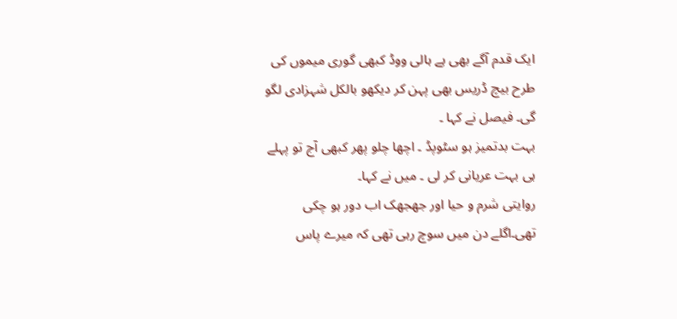ایک قدم آگے بھی ہے ہالی ووڈ کبھی گوری میموں کی طرح بیچ ڈریس بھی پہن کر دیکھو بالکل شہزادی لگو گی۔ فیصل نے کہا ۔
بہت بدتمیز ہو سٹوپڈ ۔ اچھا چلو پھر کبھی آج تو پہلے ہی بہت عریانی کر لی ۔ میں نے کہا۔
روایتی شرم و حیا اور جھجھک اب دور ہو چکی تھی۔اگلے دن میں سوچ رہی تھی کہ میرے پاس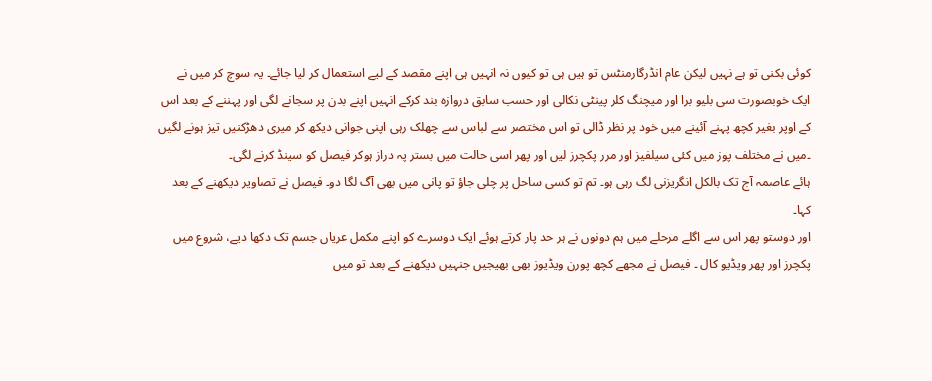کوئی بکنی تو ہے نہیں لیکن عام انڈرگارمنٹس تو ہیں ہی تو کیوں نہ انہیں ہی اپنے مقصد کے لیے استعمال کر لیا جائے۔ یہ سوچ کر میں نے ایک خوبصورت سی بلیو برا اور میچنگ کلر پینٹی نکالی اور حسب سابق دروازہ بند کرکے انہیں اپنے بدن پر سجانے لگی اور پہننے کے بعد اس کے اوپر بغیر کچھ پہنے آئینے میں خود پر نظر ڈالی تو اس مختصر سے لباس سے چھلک رہی اپنی جوانی دیکھ کر میری دھڑکنیں تیز ہونے لگیں ۔میں نے مختلف پوز میں کئی سیلفیز اور مرر پکچرز لیں اور پھر اسی حالت میں بستر پہ دراز ہوکر فیصل کو سینڈ کرنے لگی۔
ہائے عاصمہ آج تک بالکل انگریزنی لگ رہی ہو۔ تم تو کسی ساحل پر چلی جاؤ تو پانی میں بھی آگ لگا دو۔ فیصل نے تصاویر دیکھنے کے بعد کہا۔
اور دوستو پھر اس سے اگلے مرحلے میں ہم دونوں نے ہر حد پار کرتے ہوئے ایک دوسرے کو اپنے مکمل عریاں جسم تک دکھا دیے، شروع میں پکچرز اور پھر ویڈیو کال ۔ فیصل نے مجھے کچھ پورن ویڈیوز بھی بھیجیں جنہیں دیکھنے کے بعد تو میں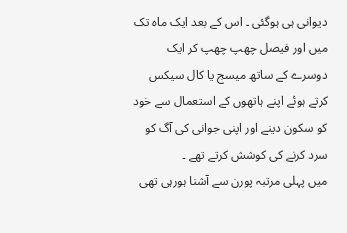دیوانی ہی ہوگئی ۔ اس کے بعد ایک ماہ تک میں اور فیصل چھپ چھپ کر ایک دوسرے کے ساتھ میسج یا کال سیکس کرتے ہوئے اپنے ہاتھوں کے استعمال سے خود کو سکون دینے اور اپنی جوانی کی آگ کو سرد کرنے کی کوشش کرتے تھے ۔
میں پہلی مرتبہ پورن سے آشنا ہورہی تھی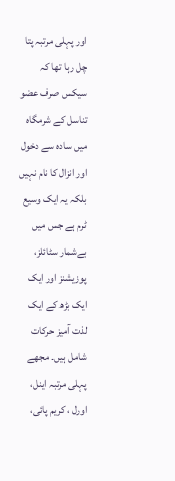اور پہلی مرتبہ پتا چل رہا تھا کہ سیکس صرف عضو تناسل کے شرمگاہ میں سادہ سے دخول اور انزال کا نام نہیں بلکہ یہ ایک وسیع ٹرم ہے جس میں بےشمار سٹائلز، پوزیشنز اور ایک ایک بڑھ کے ایک لذت آمیز حرکات شامل ہیں۔ مجھے پہلی مرتبہ اینل، اورل ، کریم پائی،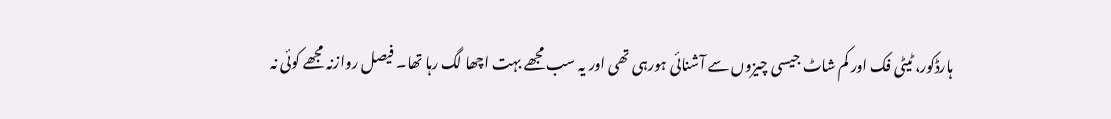ہارڈکور، ٹیٹی فک اور کم شاٹ جیسی چیزوں سے آشنائی ہورہی تھی اور یہ سب مجھے بہت اچھا لگ رہا تھا۔ فیصل روازنہ مجھے کوئی نہ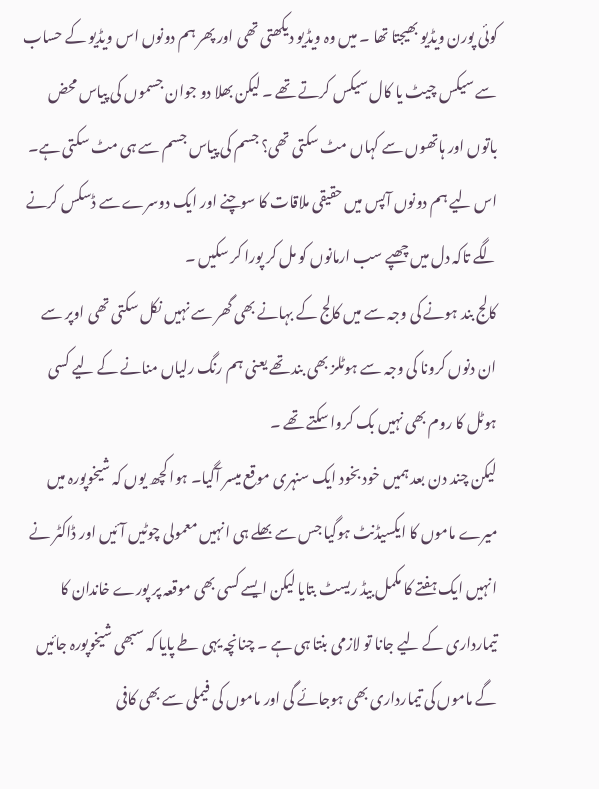کوئی پورن ویڈیو بھیجتا تھا ۔ میں وہ ویڈیو دیکھتی تھی اور پھر ہم دونوں اس ویڈیو کے حساب سے سیکس چیٹ یا کال سیکس کرتے تھے ۔ لیکن بھلا دو جوان جسموں کی پیاس محض باتوں اور ہاتھوں سے کہاں مٹ سکتی تھی؟ جسم کی پیاس جسم سے ہی مٹ سکتی ہے۔ اس لیے ہم دونوں آپس میں حقیقی ملاقات کا سوچنے اور ایک دوسرے سے ڈسکس کرنے لگے تاکہ دل میں چھپے سب ارمانوں کو مل کر پورا کر سکیں ۔
کالج بند ہونے کی وجہ سے میں کالج کے بہانے بھی گھر سے نہیں نکل سکتی تھی اوپر سے ان دنوں کرونا کی وجہ سے ہوٹلز بھی بند تھے یعنی ہم رنگ رلیاں منانے کے لیے کسی ہوٹل کا روم بھی نہیں بک کروا سکتے تھے ۔
لیکن چند دن بعد ہمیں خود بخود ایک سنہری موقع میسر آگیا۔ ہوا کچھ یوں کہ شیخوپورہ میں میرے ماموں کا ایکسیڈنٹ ہوگیا جس سے بھلے ہی انہیں معمولی چوٹیں آئیں اور ڈاکٹر نے انہیں ایک ہفتے کا مکمل بیڈ ریسٹ بتایا لیکن ایسے کسی بھی موقعہ پر پورے خاندان کا تیمارداری کے لیے جانا تو لازمی بنتا ہی ہے ۔ چنانچہ یہی طے پایا کہ سبھی شیخوپورہ جائیں گے ماموں کی تیمارداری بھی ہوجائے گی اور ماموں کی فیملی سے بھی کافی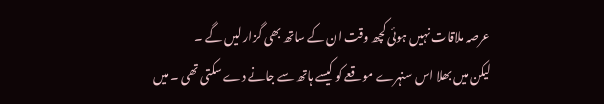عرصہ ملاقات نہیں ہوئی کچھ وقت ان کے ساتھ بھی گزار لیں گے ۔
لیکن میں بھلا اس سنہرے موقعے کو کیسے ہاتھ سے جانے دے سکتی تھی ۔ میں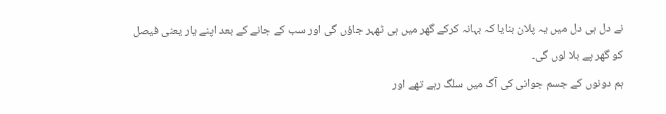نے دل ہی دل میں یہ پلان بنایا کہ بہانہ کرکے گھر میں ہی ٹھہر جاؤں گی اور سب کے جانے کے بعد اپنے یار یعنی فیصل کو گھر پے بلا لوں گی۔
ہم دونوں کے جسم جوانی کی آگ میں سلگ رہے تھے اور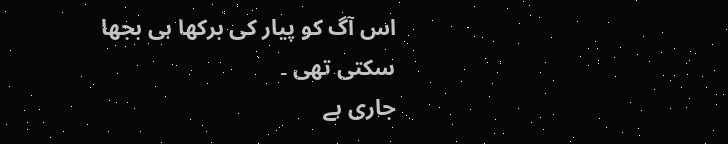اس آگ کو پیار کی برکھا ہی بجھا سکتی تھی ۔
جاری ہے